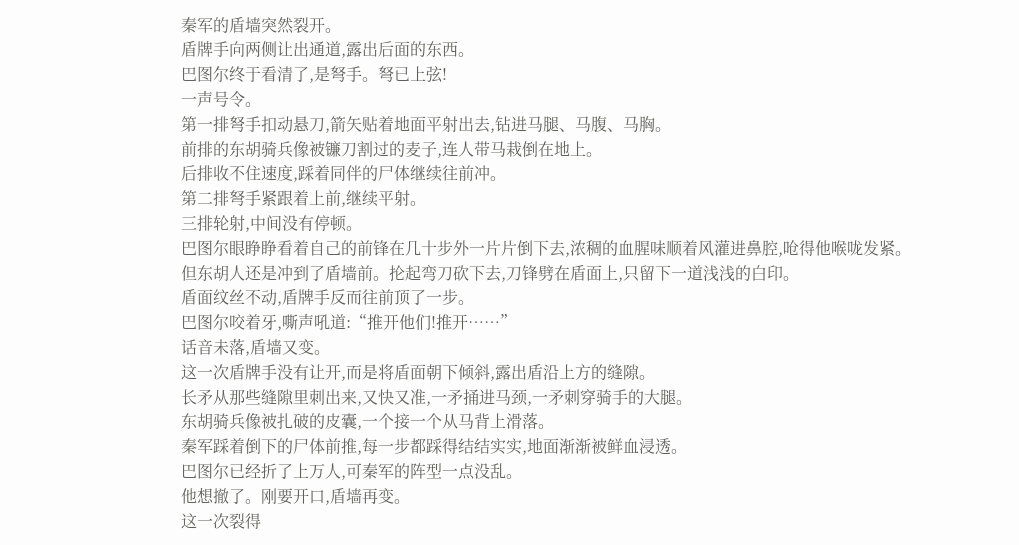秦军的盾墙突然裂开。
盾牌手向两侧让出通道,露出后面的东西。
巴图尔终于看清了,是弩手。弩已上弦!
一声号令。
第一排弩手扣动悬刀,箭矢贴着地面平射出去,钻进马腿、马腹、马胸。
前排的东胡骑兵像被镰刀割过的麦子,连人带马栽倒在地上。
后排收不住速度,踩着同伴的尸体继续往前冲。
第二排弩手紧跟着上前,继续平射。
三排轮射,中间没有停顿。
巴图尔眼睁睁看着自己的前锋在几十步外一片片倒下去,浓稠的血腥味顺着风灌进鼻腔,呛得他喉咙发紧。
但东胡人还是冲到了盾墙前。抡起弯刀砍下去,刀锋劈在盾面上,只留下一道浅浅的白印。
盾面纹丝不动,盾牌手反而往前顶了一步。
巴图尔咬着牙,嘶声吼道:“推开他们!推开……”
话音未落,盾墙又变。
这一次盾牌手没有让开,而是将盾面朝下倾斜,露出盾沿上方的缝隙。
长矛从那些缝隙里刺出来,又快又准,一矛捅进马颈,一矛刺穿骑手的大腿。
东胡骑兵像被扎破的皮囊,一个接一个从马背上滑落。
秦军踩着倒下的尸体前推,每一步都踩得结结实实,地面渐渐被鲜血浸透。
巴图尔已经折了上万人,可秦军的阵型一点没乱。
他想撤了。刚要开口,盾墙再变。
这一次裂得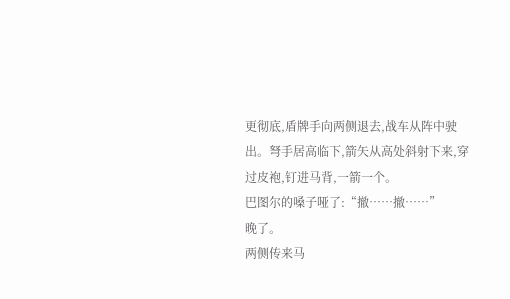更彻底,盾牌手向两侧退去,战车从阵中驶出。弩手居高临下,箭矢从高处斜射下来,穿过皮袍,钉进马背,一箭一个。
巴图尔的嗓子哑了:“撤……撤……”
晚了。
两侧传来马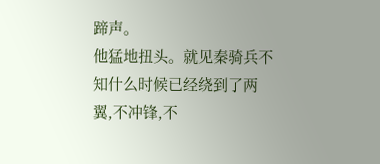蹄声。
他猛地扭头。就见秦骑兵不知什么时候已经绕到了两翼,不冲锋,不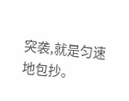突袭,就是匀速地包抄。